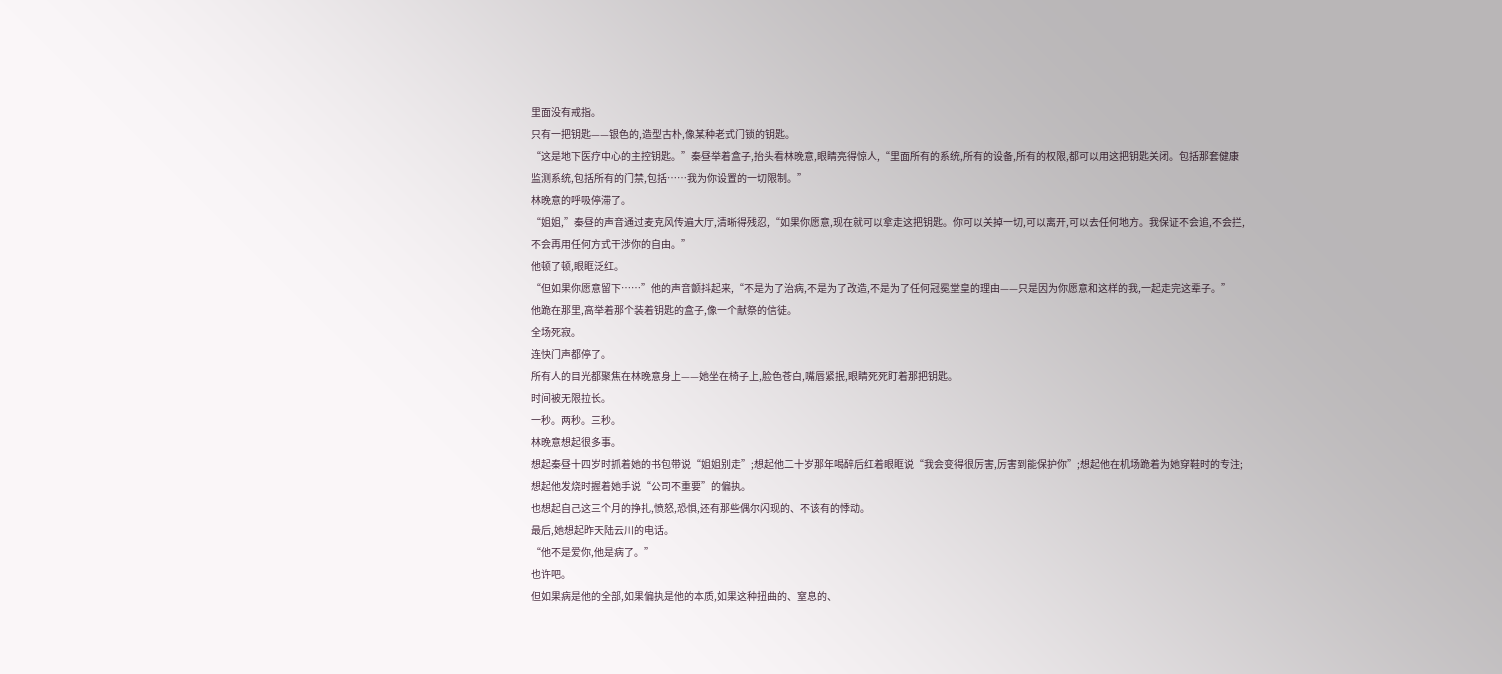里面没有戒指。
只有一把钥匙——银色的,造型古朴,像某种老式门锁的钥匙。
“这是地下医疗中心的主控钥匙。”秦昼举着盒子,抬头看林晚意,眼睛亮得惊人,“里面所有的系统,所有的设备,所有的权限,都可以用这把钥匙关闭。包括那套健康监测系统,包括所有的门禁,包括……我为你设置的一切限制。”
林晚意的呼吸停滞了。
“姐姐,”秦昼的声音通过麦克风传遍大厅,清晰得残忍,“如果你愿意,现在就可以拿走这把钥匙。你可以关掉一切,可以离开,可以去任何地方。我保证不会追,不会拦,不会再用任何方式干涉你的自由。”
他顿了顿,眼眶泛红。
“但如果你愿意留下……”他的声音颤抖起来,“不是为了治病,不是为了改造,不是为了任何冠冕堂皇的理由——只是因为你愿意和这样的我,一起走完这辈子。”
他跪在那里,高举着那个装着钥匙的盒子,像一个献祭的信徒。
全场死寂。
连快门声都停了。
所有人的目光都聚焦在林晚意身上——她坐在椅子上,脸色苍白,嘴唇紧抿,眼睛死死盯着那把钥匙。
时间被无限拉长。
一秒。两秒。三秒。
林晚意想起很多事。
想起秦昼十四岁时抓着她的书包带说“姐姐别走”;想起他二十岁那年喝醉后红着眼眶说“我会变得很厉害,厉害到能保护你”;想起他在机场跪着为她穿鞋时的专注;想起他发烧时握着她手说“公司不重要”的偏执。
也想起自己这三个月的挣扎,愤怒,恐惧,还有那些偶尔闪现的、不该有的悸动。
最后,她想起昨天陆云川的电话。
“他不是爱你,他是病了。”
也许吧。
但如果病是他的全部,如果偏执是他的本质,如果这种扭曲的、窒息的、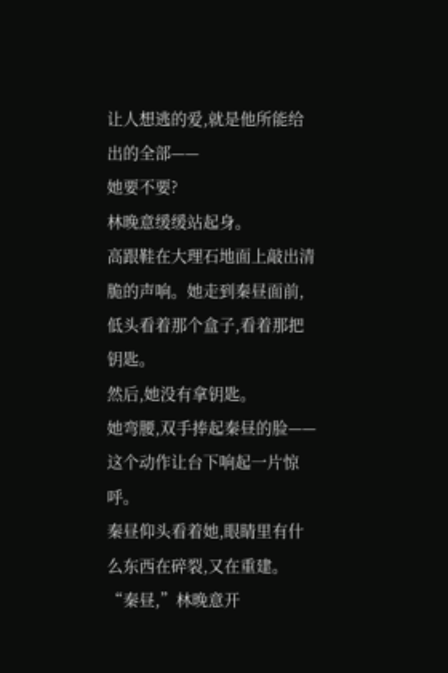让人想逃的爱,就是他所能给出的全部——
她要不要?
林晚意缓缓站起身。
高跟鞋在大理石地面上敲出清脆的声响。她走到秦昼面前,低头看着那个盒子,看着那把钥匙。
然后,她没有拿钥匙。
她弯腰,双手捧起秦昼的脸——这个动作让台下响起一片惊呼。
秦昼仰头看着她,眼睛里有什么东西在碎裂,又在重建。
“秦昼,”林晚意开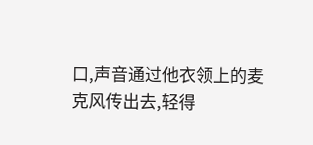口,声音通过他衣领上的麦克风传出去,轻得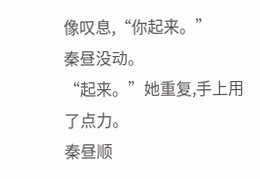像叹息,“你起来。”
秦昼没动。
“起来。”她重复,手上用了点力。
秦昼顺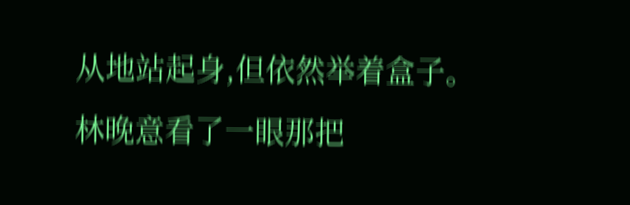从地站起身,但依然举着盒子。
林晚意看了一眼那把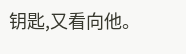钥匙,又看向他。